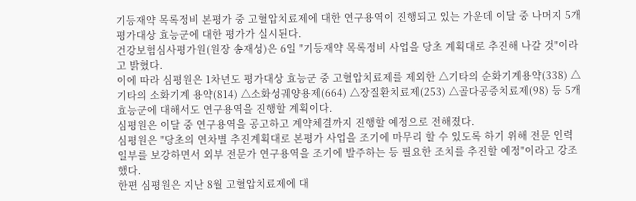기등재약 목록정비 본평가 중 고혈압치료제에 대한 연구용역이 진행되고 있는 가운데 이달 중 나머지 5개 평가대상 효능군에 대한 평가가 실시된다.
건강보험심사평가원(원장 송재성)은 6일 "기등재약 목록정비 사업을 당초 계획대로 추진해 나갈 것"이라고 밝혔다.
이에 따라 심평원은 1차년도 평가대상 효능군 중 고혈압치료제를 제외한 △기타의 순화기계용약(338) △기타의 소화기계 용약(814) △소화성궤양용제(664) △장질환치료제(253) △골다공증치료제(98) 등 5개 효능군에 대해서도 연구용역을 진행할 계획이다.
심평원은 이달 중 연구용역을 공고하고 계약체결까지 진행할 예정으로 전해졌다.
심평원은 "당초의 연차별 추진계획대로 본평가 사업을 조기에 마무리 할 수 있도록 하기 위해 전문 인력 일부를 보강하면서 외부 전문가 연구용역을 조기에 발주하는 등 필요한 조치를 추진할 예정"이라고 강조했다.
한편 심평원은 지난 8월 고혈압치료제에 대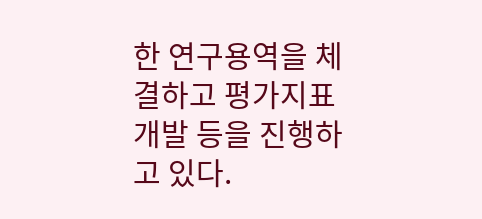한 연구용역을 체결하고 평가지표 개발 등을 진행하고 있다.